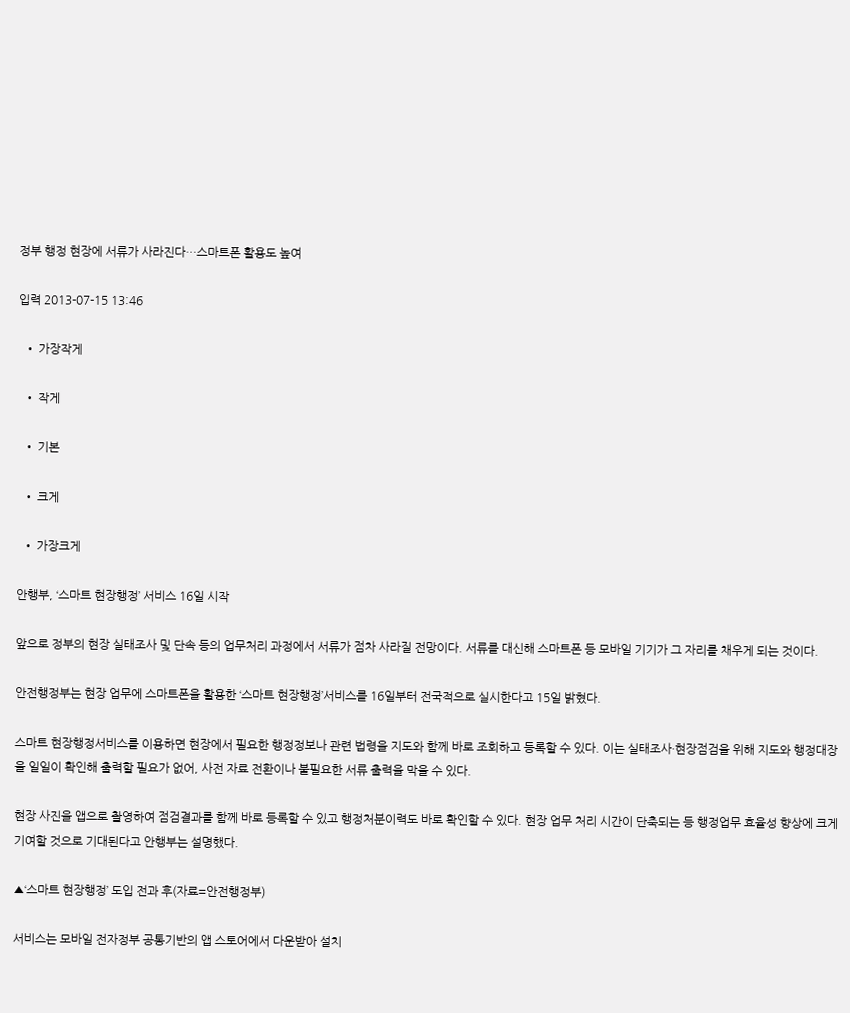정부 행정 현장에 서류가 사라진다…스마트폰 활용도 높여

입력 2013-07-15 13:46

  • 가장작게

  • 작게

  • 기본

  • 크게

  • 가장크게

안행부, ‘스마트 현장행정’ 서비스 16일 시작

앞으로 정부의 현장 실태조사 및 단속 등의 업무처리 과정에서 서류가 점차 사라질 전망이다. 서류를 대신해 스마트폰 등 모바일 기기가 그 자리를 채우게 되는 것이다.

안전행정부는 현장 업무에 스마트폰을 활용한 ‘스마트 현장행정’서비스를 16일부터 전국적으로 실시한다고 15일 밝혔다.

스마트 현장행정서비스를 이용하면 현장에서 필요한 행정정보나 관련 법령을 지도와 함께 바로 조회하고 등록할 수 있다. 이는 실태조사·현장점검을 위해 지도와 행정대장을 일일이 확인해 출력할 필요가 없어, 사전 자료 전환이나 불필요한 서류 출력을 막을 수 있다.

현장 사진을 앱으로 촬영하여 점검결과를 함께 바로 등록할 수 있고 행정처분이력도 바로 확인할 수 있다. 현장 업무 처리 시간이 단축되는 등 행정업무 효율성 향상에 크게 기여할 것으로 기대된다고 안행부는 설명했다.

▲‘스마트 현장행정’ 도입 전과 후(자료=안전행정부)

서비스는 모바일 전자정부 공통기반의 앱 스토어에서 다운받아 설치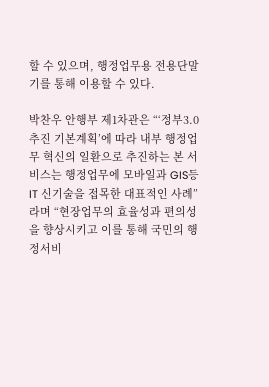할 수 있으며, 행정업무용 전용단말기를 통해 이용할 수 있다.

박찬우 안행부 제1차관은 “‘정부3.0 추진 기본계획’에 따라 내부 행정업무 혁신의 일환으로 추진하는 본 서비스는 행정업무에 모바일과 GIS등 IT 신기술을 접목한 대표적인 사례”라며 “현장업무의 효율성과 편의성을 향상시키고 이를 통해 국민의 행정서비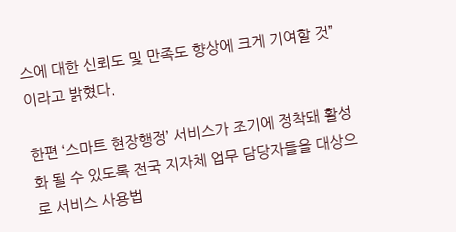스에 대한 신뢰도 및 만족도 향상에 크게 기여할 것”이라고 밝혔다.

한편 ‘스마트 현장행정’ 서비스가 조기에 정착돼 활성화 될 수 있도록 전국 지자체 업무 담당자들을 대상으로 서비스 사용법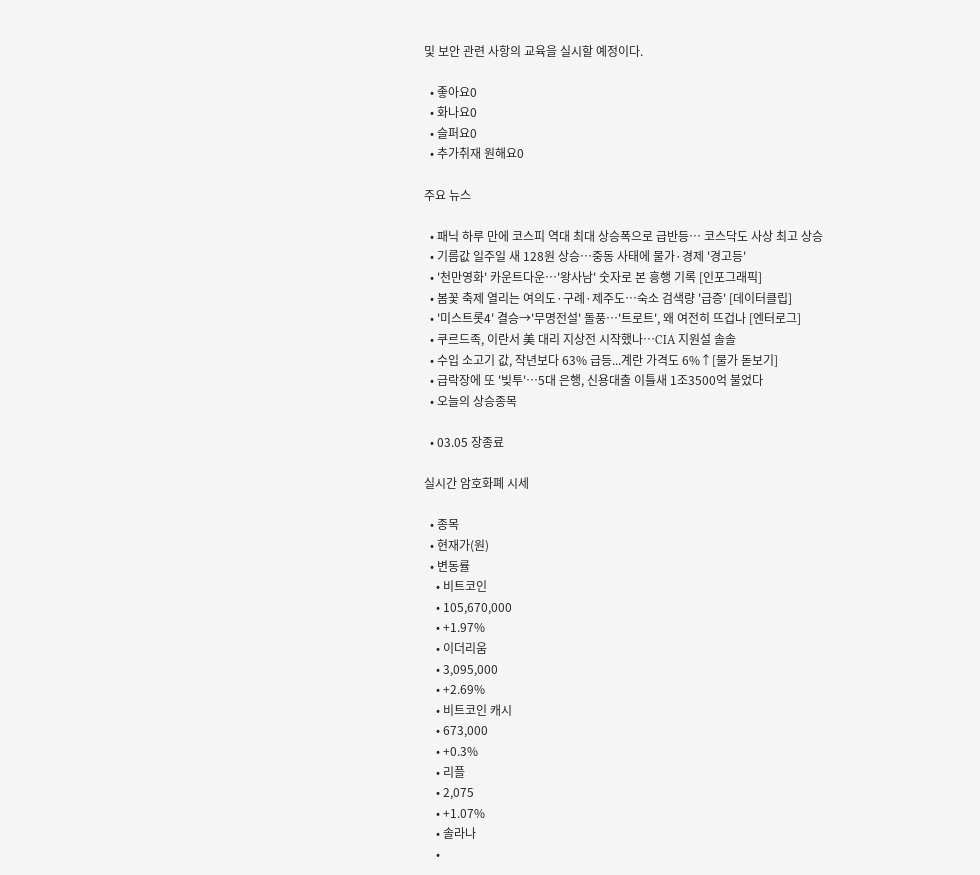및 보안 관련 사항의 교육을 실시할 예정이다.

  • 좋아요0
  • 화나요0
  • 슬퍼요0
  • 추가취재 원해요0

주요 뉴스

  • 패닉 하루 만에 코스피 역대 최대 상승폭으로 급반등⋯ 코스닥도 사상 최고 상승
  • 기름값 일주일 새 128원 상승…중동 사태에 물가·경제 '경고등'
  • '천만영화' 카운트다운…'왕사남' 숫자로 본 흥행 기록 [인포그래픽]
  • 봄꽃 축제 열리는 여의도·구례·제주도…숙소 검색량 '급증' [데이터클립]
  • '미스트롯4' 결승→'무명전설' 돌풍⋯'트로트', 왜 여전히 뜨겁나 [엔터로그]
  • 쿠르드족, 이란서 美 대리 지상전 시작했나…CIA 지원설 솔솔
  • 수입 소고기 값, 작년보다 63% 급등...계란 가격도 6%↑[물가 돋보기]
  • 급락장에 또 '빚투'…5대 은행, 신용대출 이틀새 1조3500억 불었다
  • 오늘의 상승종목

  • 03.05 장종료

실시간 암호화폐 시세

  • 종목
  • 현재가(원)
  • 변동률
    • 비트코인
    • 105,670,000
    • +1.97%
    • 이더리움
    • 3,095,000
    • +2.69%
    • 비트코인 캐시
    • 673,000
    • +0.3%
    • 리플
    • 2,075
    • +1.07%
    • 솔라나
    •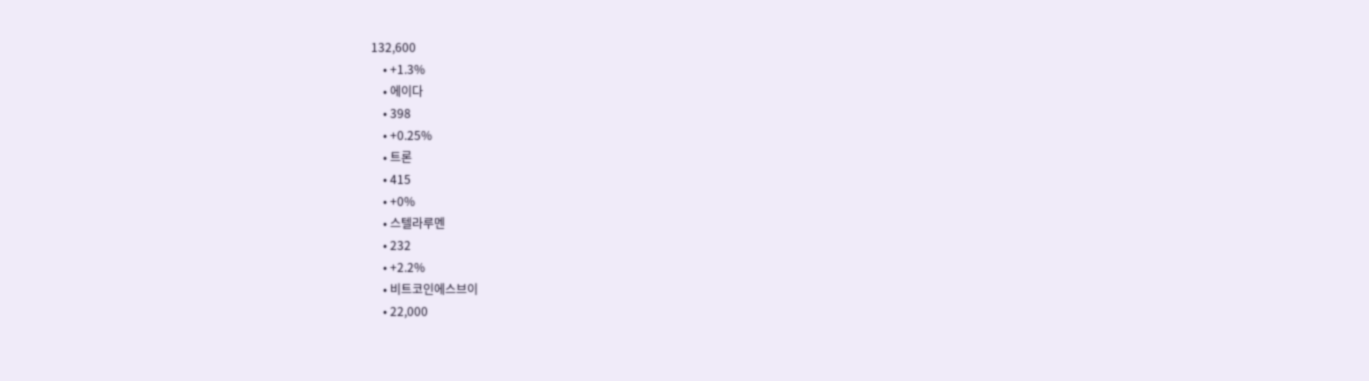132,600
    • +1.3%
    • 에이다
    • 398
    • +0.25%
    • 트론
    • 415
    • +0%
    • 스텔라루멘
    • 232
    • +2.2%
    • 비트코인에스브이
    • 22,000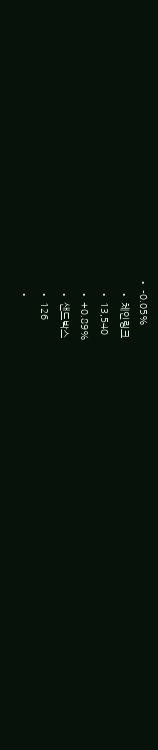• -0.05%
    • 체인링크
    • 13,540
    • +0.89%
    • 샌드박스
    • 126
    •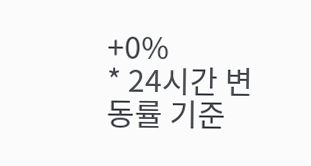+0%
* 24시간 변동률 기준